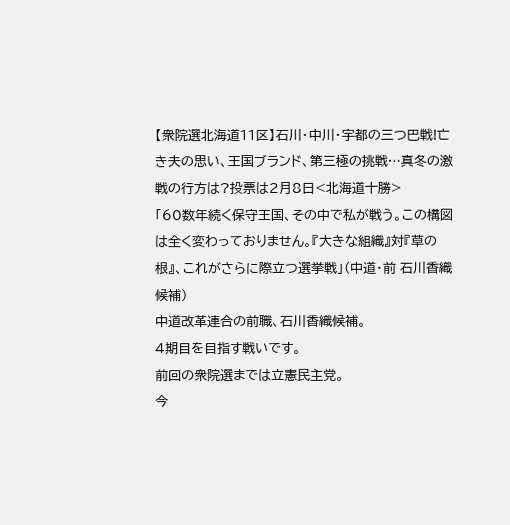【衆院選北海道11区】石川・中川・宇都の三つ巴戦!亡き夫の思い、王国ブランド、第三極の挑戦…真冬の激戦の行方は?投票は2月8日<北海道十勝>
「60数年続く保守王国、その中で私が戦う。この構図は全く変わっておりません。『大きな組織』対『草の根』、これがさらに際立つ選挙戦」(中道・前 石川香織候補)
中道改革連合の前職、石川香織候補。
4期目を目指す戦いです。
前回の衆院選までは立憲民主党。
今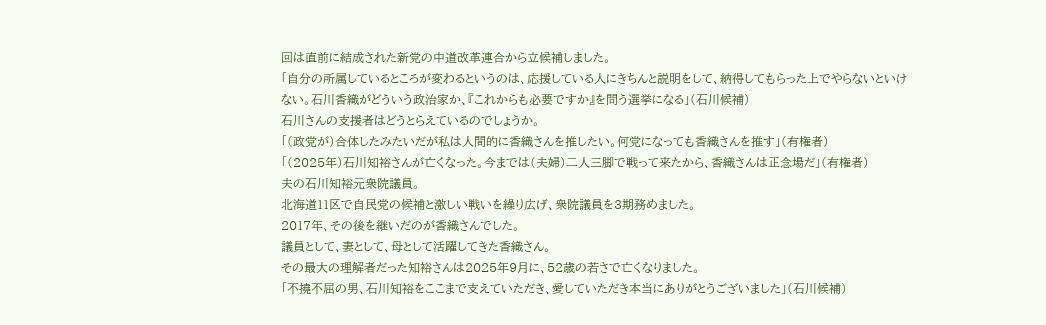回は直前に結成された新党の中道改革連合から立候補しました。
「自分の所属しているところが変わるというのは、応援している人にきちんと説明をして、納得してもらった上でやらないといけない。石川香織がどういう政治家か、『これからも必要ですか』を問う選挙になる」(石川候補)
石川さんの支援者はどうとらえているのでしょうか。
「(政党が)合体したみたいだが私は人間的に香織さんを推したい。何党になっても香織さんを推す」(有権者)
「(2025年)石川知裕さんが亡くなった。今までは(夫婦)二人三脚で戦って来たから、香織さんは正念場だ」(有権者)
夫の石川知裕元衆院議員。
北海道11区で自民党の候補と激しい戦いを繰り広げ、衆院議員を3期務めました。
2017年、その後を継いだのが香織さんでした。
議員として、妻として、母として活躍してきた香織さん。
その最大の理解者だった知裕さんは2025年9月に、52歳の若さで亡くなりました。
「不撓不屈の男、石川知裕をここまで支えていただき、愛していただき本当にありがとうございました」(石川候補)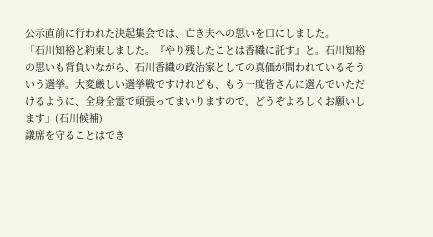公示直前に行われた決起集会では、亡き夫への思いを口にしました。
「石川知裕と約束しました。『やり残したことは香織に託す』と。石川知裕の思いも背負いながら、石川香織の政治家としての真価が問われているそういう選挙。大変厳しい選挙戦ですけれども、もう一度皆さんに選んでいただけるように、全身全霊で頑張ってまいりますので、どうぞよろしくお願いします」(石川候補)
議席を守ることはでき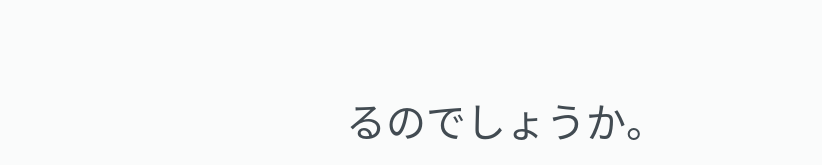るのでしょうか。